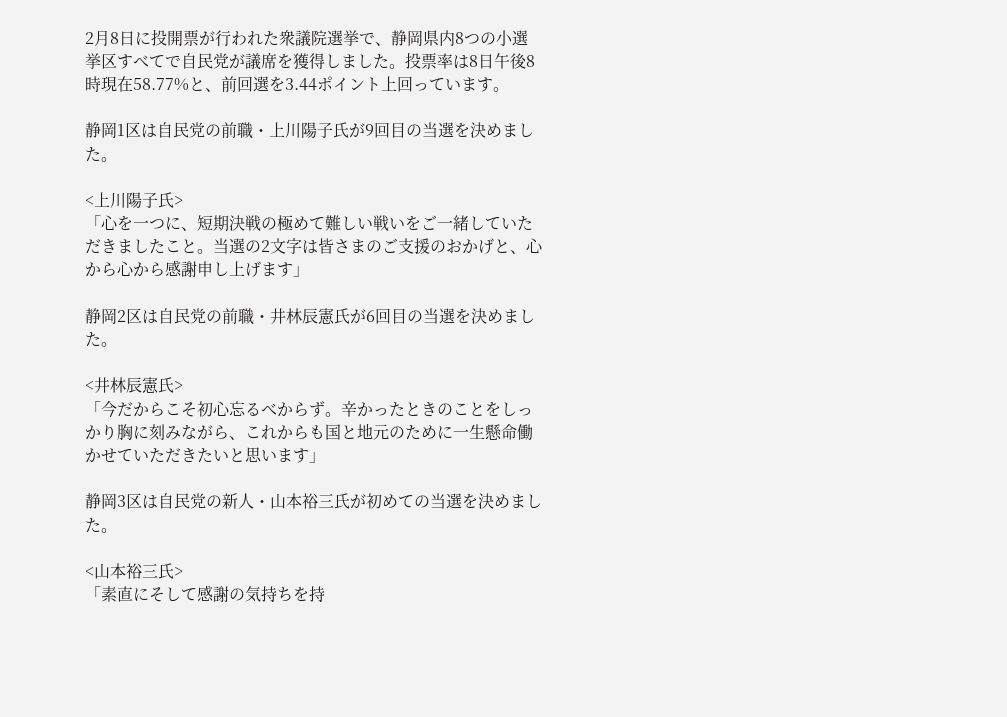2月8日に投開票が行われた衆議院選挙で、静岡県内8つの小選挙区すべてで自民党が議席を獲得しました。投票率は8日午後8時現在58.77%と、前回選を3.44ポイント上回っています。

静岡1区は自民党の前職・上川陽子氏が9回目の当選を決めました。

<上川陽子氏>
「心を一つに、短期決戦の極めて難しい戦いをご一緒していただきましたこと。当選の2文字は皆さまのご支援のおかげと、心から心から感謝申し上げます」

静岡2区は自民党の前職・井林辰憲氏が6回目の当選を決めました。

<井林辰憲氏>
「今だからこそ初心忘るべからず。辛かったときのことをしっかり胸に刻みながら、これからも国と地元のために一生懸命働かせていただきたいと思います」

静岡3区は自民党の新人・山本裕三氏が初めての当選を決めました。

<山本裕三氏>
「素直にそして感謝の気持ちを持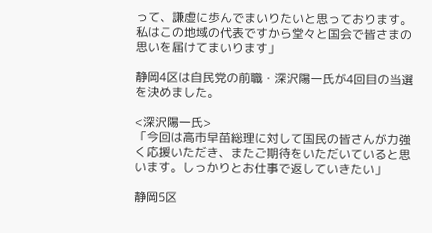って、謙虚に歩んでまいりたいと思っております。私はこの地域の代表ですから堂々と国会で皆さまの思いを届けてまいります」

静岡4区は自民党の前職・深沢陽一氏が4回目の当選を決めました。

<深沢陽一氏>
「今回は高市早苗総理に対して国民の皆さんが力強く応援いただき、またご期待をいただいていると思います。しっかりとお仕事で返していきたい」

静岡5区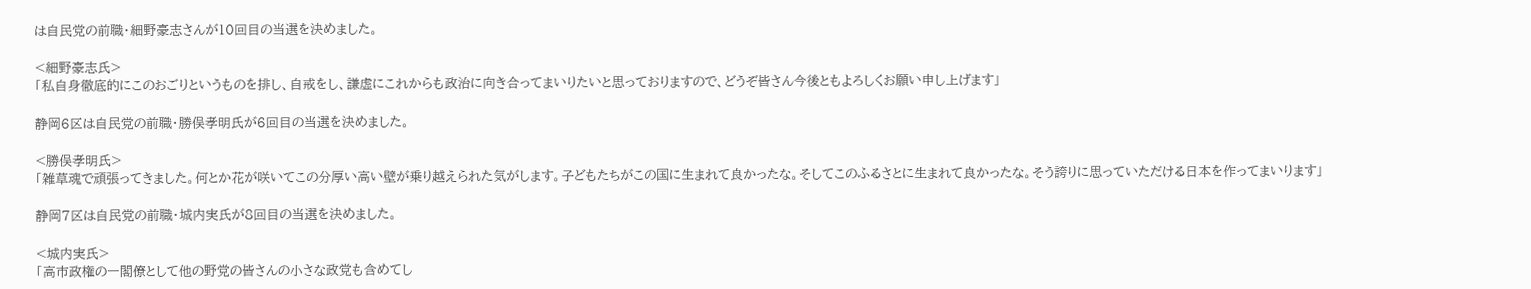は自民党の前職・細野豪志さんが10回目の当選を決めました。

<細野豪志氏>
「私自身徹底的にこのおごりというものを排し、自戒をし、謙虚にこれからも政治に向き合ってまいりたいと思っておりますので、どうぞ皆さん今後ともよろしくお願い申し上げます」

静岡6区は自民党の前職・勝俣孝明氏が6回目の当選を決めました。

<勝俣孝明氏>
「雑草魂で頑張ってきました。何とか花が咲いてこの分厚い高い壁が乗り越えられた気がします。子どもたちがこの国に生まれて良かったな。そしてこのふるさとに生まれて良かったな。そう誇りに思っていただける日本を作ってまいります」

静岡7区は自民党の前職・城内実氏が8回目の当選を決めました。

<城内実氏>
「高市政権の一閣僚として他の野党の皆さんの小さな政党も含めてし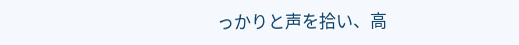っかりと声を拾い、高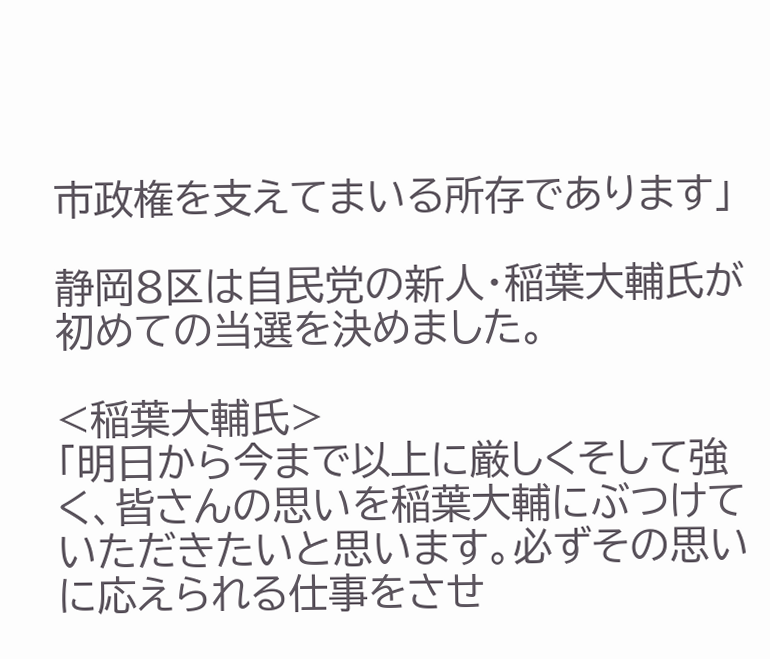市政権を支えてまいる所存であります」

静岡8区は自民党の新人・稲葉大輔氏が初めての当選を決めました。

<稲葉大輔氏>
「明日から今まで以上に厳しくそして強く、皆さんの思いを稲葉大輔にぶつけていただきたいと思います。必ずその思いに応えられる仕事をさせ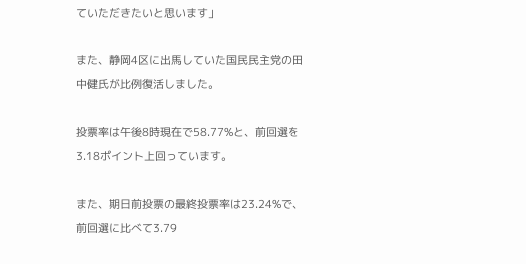ていただきたいと思います」

また、静岡4区に出馬していた国民民主党の田中健氏が比例復活しました。

投票率は午後8時現在で58.77%と、前回選を3.18ポイント上回っています。

また、期日前投票の最終投票率は23.24%で、前回選に比べて3.79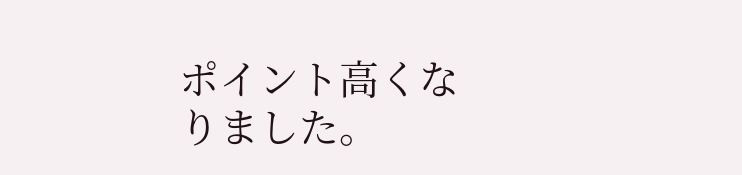ポイント高くなりました。